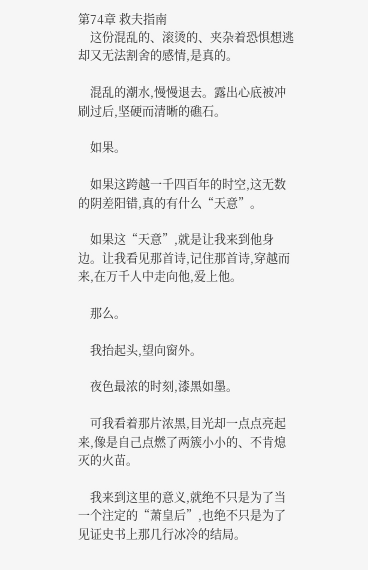第74章 救夫指南
    这份混乱的、滚烫的、夹杂着恐惧想逃却又无法割舍的感情,是真的。

    混乱的潮水,慢慢退去。露出心底被冲刷过后,坚硬而清晰的礁石。

    如果。

    如果这跨越一千四百年的时空,这无数的阴差阳错,真的有什么“天意”。

    如果这“天意”,就是让我来到他身边。让我看见那首诗,记住那首诗,穿越而来,在万千人中走向他,爱上他。

    那么。

    我抬起头,望向窗外。

    夜色最浓的时刻,漆黑如墨。

    可我看着那片浓黑,目光却一点点亮起来,像是自己点燃了两簇小小的、不肯熄灭的火苗。

    我来到这里的意义,就绝不只是为了当一个注定的“萧皇后”,也绝不只是为了见证史书上那几行冰冷的结局。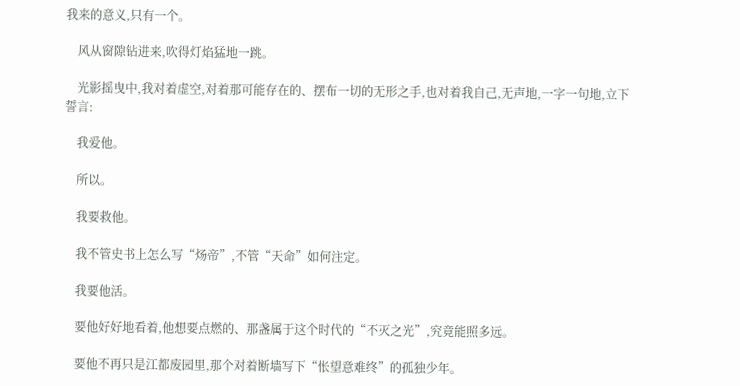我来的意义,只有一个。

    风从窗隙钻进来,吹得灯焰猛地一跳。

    光影摇曳中,我对着虚空,对着那可能存在的、摆布一切的无形之手,也对着我自己,无声地,一字一句地,立下誓言:

    我爱他。

    所以。

    我要救他。

    我不管史书上怎么写“炀帝”,不管“天命”如何注定。

    我要他活。

    要他好好地看着,他想要点燃的、那盏属于这个时代的“不灭之光”,究竟能照多远。

    要他不再只是江都废园里,那个对着断墙写下“怅望意难终”的孤独少年。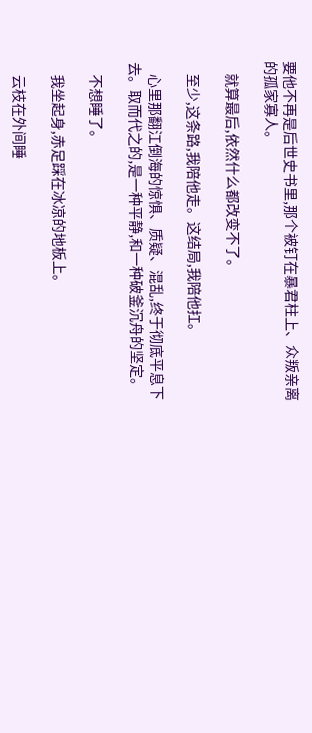要他不再是后世史书里,那个被钉在暴君柱上、众叛亲离的孤家寡人。

    就算最后,依然什么都改变不了。

    至少,这条路,我陪他走。这结局,我陪他扛。

    心里那翻江倒海的惊惧、质疑、混乱,终于彻底平息下去。取而代之的,是一种平静,和一种破釜沉舟的坚定。

    不想睡了。

    我坐起身,赤足踩在冰凉的地板上。

    云枝在外间睡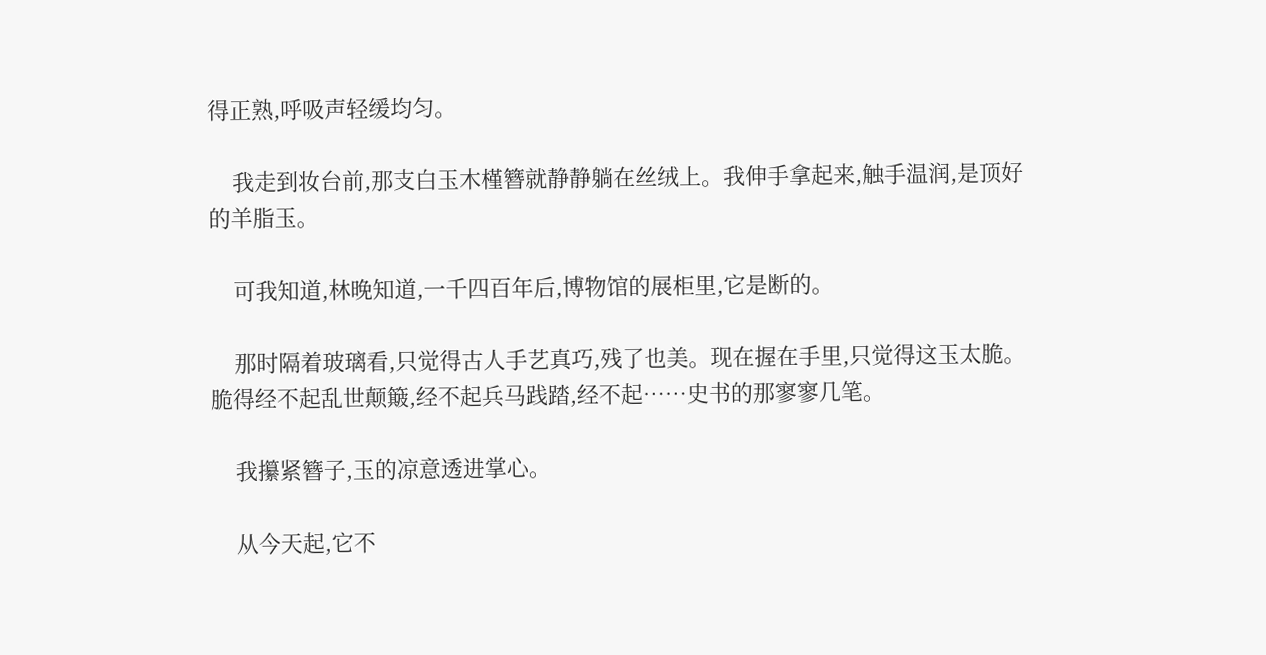得正熟,呼吸声轻缓均匀。

    我走到妆台前,那支白玉木槿簪就静静躺在丝绒上。我伸手拿起来,触手温润,是顶好的羊脂玉。

    可我知道,林晚知道,一千四百年后,博物馆的展柜里,它是断的。

    那时隔着玻璃看,只觉得古人手艺真巧,残了也美。现在握在手里,只觉得这玉太脆。脆得经不起乱世颠簸,经不起兵马践踏,经不起……史书的那寥寥几笔。

    我攥紧簪子,玉的凉意透进掌心。

    从今天起,它不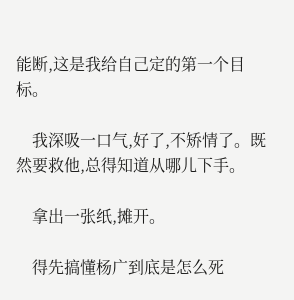能断,这是我给自己定的第一个目标。

    我深吸一口气,好了,不矫情了。既然要救他,总得知道从哪儿下手。

    拿出一张纸,摊开。

    得先搞懂杨广到底是怎么死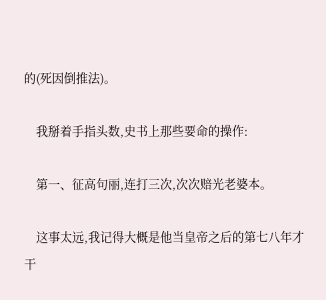的(死因倒推法)。

    我掰着手指头数,史书上那些要命的操作:

    第一、征高句丽,连打三次,次次赔光老婆本。

    这事太远,我记得大概是他当皇帝之后的第七八年才干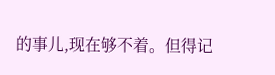的事儿,现在够不着。但得记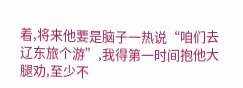着,将来他要是脑子一热说“咱们去辽东旅个游”,我得第一时间抱他大腿劝,至少不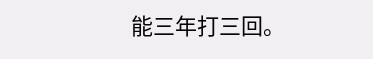能三年打三回。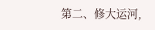第二、修大运河,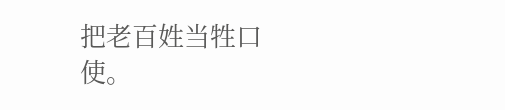把老百姓当牲口使。